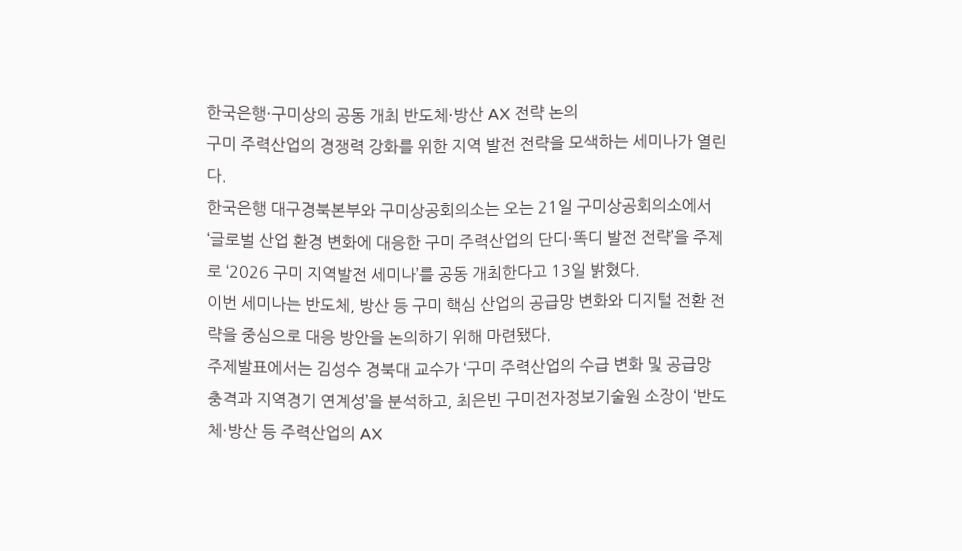한국은행·구미상의 공동 개최 반도체·방산 AX 전략 논의
구미 주력산업의 경쟁력 강화를 위한 지역 발전 전략을 모색하는 세미나가 열린다.
한국은행 대구경북본부와 구미상공회의소는 오는 21일 구미상공회의소에서 ‘글로벌 산업 환경 변화에 대응한 구미 주력산업의 단디·똑디 발전 전략’을 주제로 ‘2026 구미 지역발전 세미나’를 공동 개최한다고 13일 밝혔다.
이번 세미나는 반도체, 방산 등 구미 핵심 산업의 공급망 변화와 디지털 전환 전략을 중심으로 대응 방안을 논의하기 위해 마련됐다.
주제발표에서는 김성수 경북대 교수가 ‘구미 주력산업의 수급 변화 및 공급망 충격과 지역경기 연계성’을 분석하고, 최은빈 구미전자정보기술원 소장이 ‘반도체·방산 등 주력산업의 AX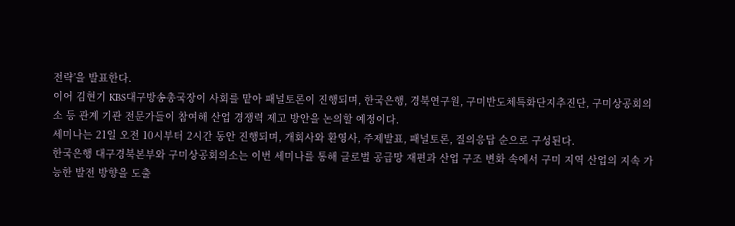전략’을 발표한다.
이어 김현기 KBS대구방송총국장이 사회를 맡아 패널토론이 진행되며, 한국은행, 경북연구원, 구미반도체특화단지추진단, 구미상공회의소 등 관계 기관 전문가들이 참여해 산업 경쟁력 제고 방안을 논의할 예정이다.
세미나는 21일 오전 10시부터 2시간 동안 진행되며, 개회사와 환영사, 주제발표, 패널토론, 질의응답 순으로 구성된다.
한국은행 대구경북본부와 구미상공회의소는 이번 세미나를 통해 글로벌 공급망 재편과 산업 구조 변화 속에서 구미 지역 산업의 지속 가능한 발전 방향을 도출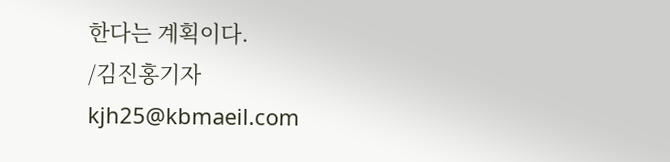한다는 계획이다.
/김진홍기자 kjh25@kbmaeil.com